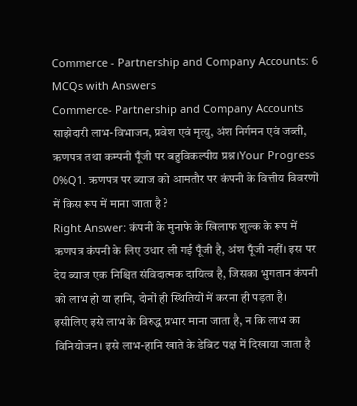Commerce - Partnership and Company Accounts: 6 MCQs with Answers
Commerce- Partnership and Company Accounts
साझेदारी लाभ-विभाजन, प्रवेश एवं मृत्यु, अंश निर्गमन एवं जब्ती, ऋणपत्र तथा कम्पनी पूँजी पर बहुविकल्पीय प्रश्न।Your Progress
0%Q1. ऋणपत्र पर ब्याज को आमतौर पर कंपनी के वित्तीय विवरणों में किस रूप में माना जाता है ?
Right Answer: कंपनी के मुनाफे के खिलाफ शुल्क के रूप में
ऋणपत्र कंपनी के लिए उधार ली गई पूँजी है, अंश पूँजी नहीं। इस पर देय ब्याज एक निश्चित संविदात्मक दायित्व है, जिसका भुगतान कंपनी को लाभ हो या हानि, दोनों ही स्थितियों में करना ही पड़ता है। इसीलिए इसे लाभ के विरुद्ध प्रभार माना जाता है, न कि लाभ का विनियोजन। इसे लाभ-हानि खाते के डेबिट पक्ष में दिखाया जाता है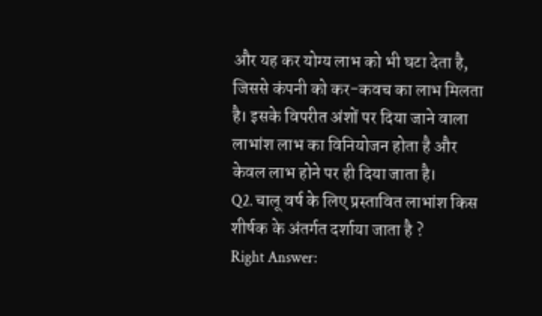और यह कर योग्य लाभ को भी घटा देता है, जिससे कंपनी को कर-कवच का लाभ मिलता है। इसके विपरीत अंशों पर दिया जाने वाला लाभांश लाभ का विनियोजन होता है और केवल लाभ होने पर ही दिया जाता है।
Q2. चालू वर्ष के लिए प्रस्तावित लाभांश किस शीर्षक के अंतर्गत दर्शाया जाता है ?
Right Answer: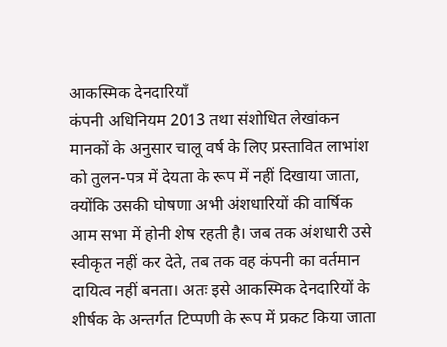आकस्मिक देनदारियाँ
कंपनी अधिनियम 2013 तथा संशोधित लेखांकन मानकों के अनुसार चालू वर्ष के लिए प्रस्तावित लाभांश को तुलन-पत्र में देयता के रूप में नहीं दिखाया जाता, क्योंकि उसकी घोषणा अभी अंशधारियों की वार्षिक आम सभा में होनी शेष रहती है। जब तक अंशधारी उसे स्वीकृत नहीं कर देते, तब तक वह कंपनी का वर्तमान दायित्व नहीं बनता। अतः इसे आकस्मिक देनदारियों के शीर्षक के अन्तर्गत टिप्पणी के रूप में प्रकट किया जाता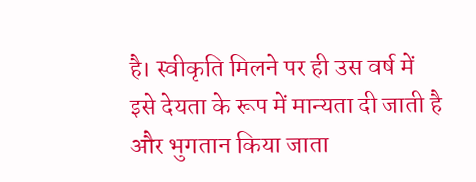है। स्वीकृति मिलने पर ही उस वर्ष में इसे देयता के रूप में मान्यता दी जाती है और भुगतान किया जाता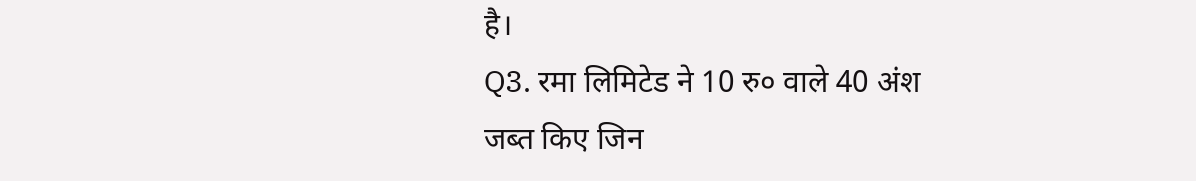है।
Q3. रमा लिमिटेड ने 10 रु० वाले 40 अंश जब्त किए जिन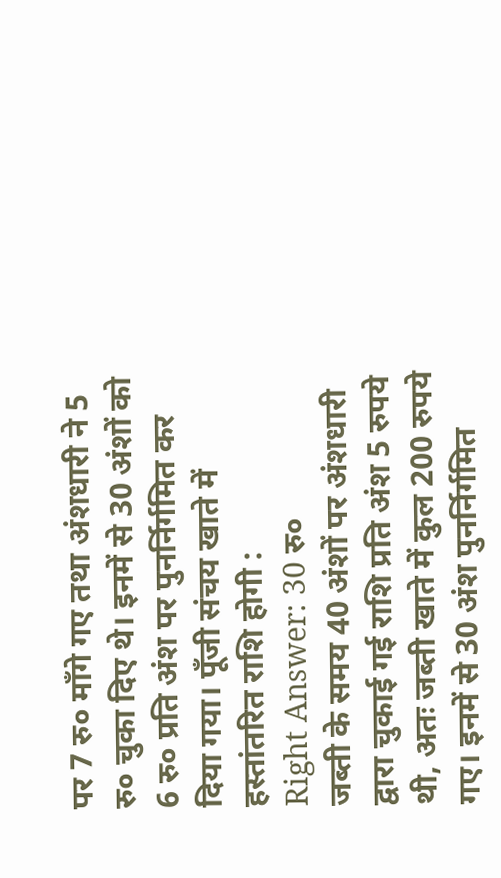पर 7 रु० माँगे गए तथा अंशधारी ने 5 रु० चुका दिए थे। इनमें से 30 अंशों को 6 रु० प्रति अंश पर पुनर्निर्गमित कर दिया गया। पूँजी संचय खाते में हस्तांतरित राशि होगी :
Right Answer: 30 रु०
जब्ती के समय 40 अंशों पर अंशधारी द्वारा चुकाई गई राशि प्रति अंश 5 रुपये थी, अतः जब्ती खाते में कुल 200 रुपये गए। इनमें से 30 अंश पुनर्निर्गमित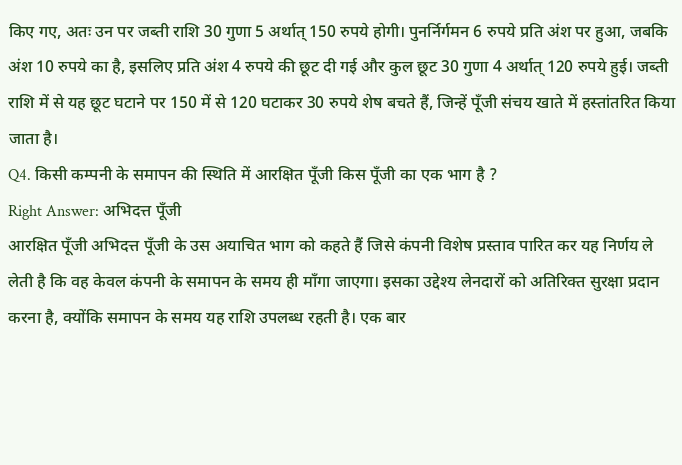किए गए, अतः उन पर जब्ती राशि 30 गुणा 5 अर्थात् 150 रुपये होगी। पुनर्निर्गमन 6 रुपये प्रति अंश पर हुआ, जबकि अंश 10 रुपये का है, इसलिए प्रति अंश 4 रुपये की छूट दी गई और कुल छूट 30 गुणा 4 अर्थात् 120 रुपये हुई। जब्ती राशि में से यह छूट घटाने पर 150 में से 120 घटाकर 30 रुपये शेष बचते हैं, जिन्हें पूँजी संचय खाते में हस्तांतरित किया जाता है।
Q4. किसी कम्पनी के समापन की स्थिति में आरक्षित पूँजी किस पूँजी का एक भाग है ?
Right Answer: अभिदत्त पूँजी
आरक्षित पूँजी अभिदत्त पूँजी के उस अयाचित भाग को कहते हैं जिसे कंपनी विशेष प्रस्ताव पारित कर यह निर्णय ले लेती है कि वह केवल कंपनी के समापन के समय ही माँगा जाएगा। इसका उद्देश्य लेनदारों को अतिरिक्त सुरक्षा प्रदान करना है, क्योंकि समापन के समय यह राशि उपलब्ध रहती है। एक बार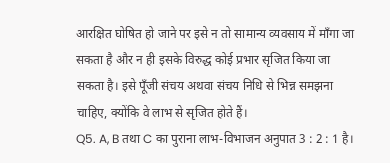आरक्षित घोषित हो जाने पर इसे न तो सामान्य व्यवसाय में माँगा जा सकता है और न ही इसके विरुद्ध कोई प्रभार सृजित किया जा सकता है। इसे पूँजी संचय अथवा संचय निधि से भिन्न समझना चाहिए, क्योंकि वे लाभ से सृजित होते हैं।
Q5. A, B तथा C का पुराना लाभ-विभाजन अनुपात 3 : 2 : 1 है।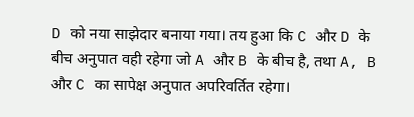D को नया साझेदार बनाया गया। तय हुआ कि C और D के बीच अनुपात वही रहेगा जो A और B के बीच है, तथा A, B और C का सापेक्ष अनुपात अपरिवर्तित रहेगा।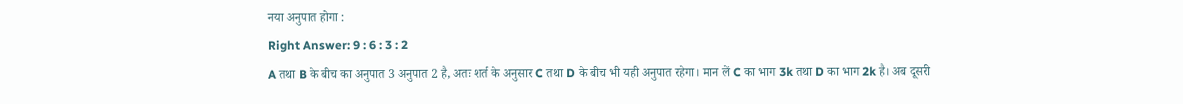नया अनुपात होगा :
Right Answer: 9 : 6 : 3 : 2
A तथा B के बीच का अनुपात 3 अनुपात 2 है, अतः शर्त के अनुसार C तथा D के बीच भी यही अनुपात रहेगा। मान लें C का भाग 3k तथा D का भाग 2k है। अब दूसरी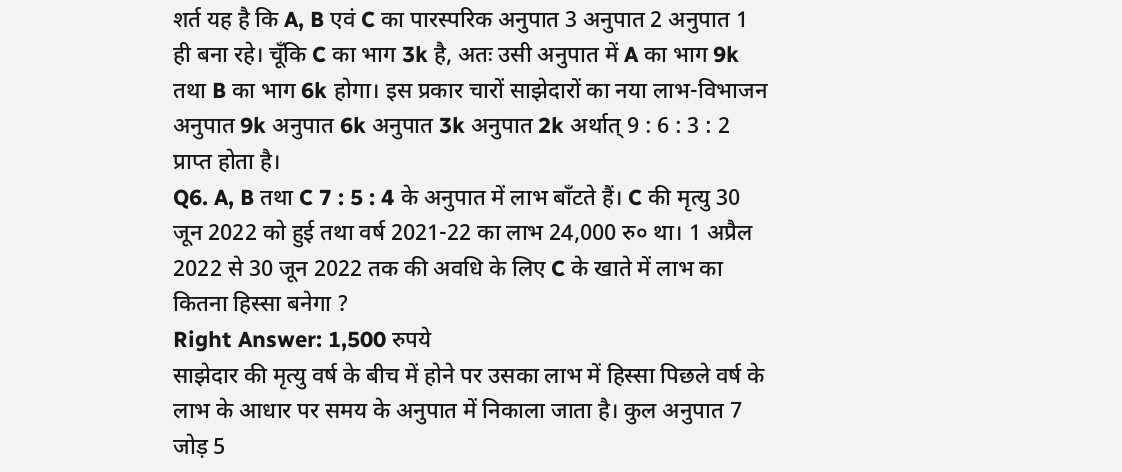शर्त यह है कि A, B एवं C का पारस्परिक अनुपात 3 अनुपात 2 अनुपात 1 ही बना रहे। चूँकि C का भाग 3k है, अतः उसी अनुपात में A का भाग 9k तथा B का भाग 6k होगा। इस प्रकार चारों साझेदारों का नया लाभ-विभाजन अनुपात 9k अनुपात 6k अनुपात 3k अनुपात 2k अर्थात् 9 : 6 : 3 : 2 प्राप्त होता है।
Q6. A, B तथा C 7 : 5 : 4 के अनुपात में लाभ बाँटते हैं। C की मृत्यु 30 जून 2022 को हुई तथा वर्ष 2021-22 का लाभ 24,000 रु० था। 1 अप्रैल 2022 से 30 जून 2022 तक की अवधि के लिए C के खाते में लाभ का कितना हिस्सा बनेगा ?
Right Answer: 1,500 रुपये
साझेदार की मृत्यु वर्ष के बीच में होने पर उसका लाभ में हिस्सा पिछले वर्ष के लाभ के आधार पर समय के अनुपात में निकाला जाता है। कुल अनुपात 7 जोड़ 5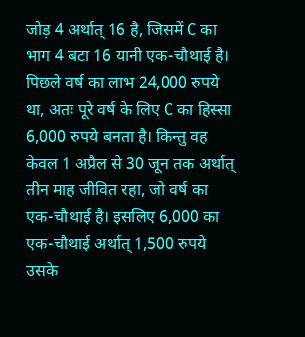जोड़ 4 अर्थात् 16 है, जिसमें C का भाग 4 बटा 16 यानी एक-चौथाई है। पिछले वर्ष का लाभ 24,000 रुपये था, अतः पूरे वर्ष के लिए C का हिस्सा 6,000 रुपये बनता है। किन्तु वह केवल 1 अप्रैल से 30 जून तक अर्थात् तीन माह जीवित रहा, जो वर्ष का एक-चौथाई है। इसलिए 6,000 का एक-चौथाई अर्थात् 1,500 रुपये उसके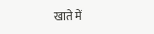खाते में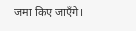जमा किए जाएँगे।